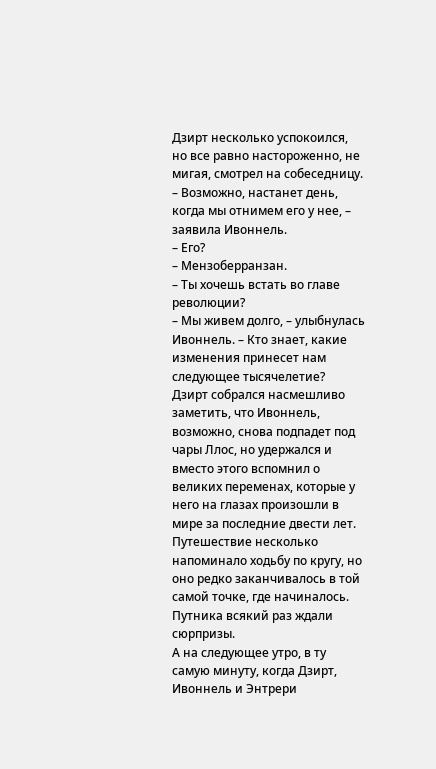Дзирт несколько успокоился, но все равно настороженно, не мигая, смотрел на собеседницу.
– Возможно, настанет день, когда мы отнимем его у нее, – заявила Ивоннель.
– Его?
– Мензоберранзан.
– Ты хочешь встать во главе революции?
– Мы живем долго, – улыбнулась Ивоннель. – Кто знает, какие изменения принесет нам следующее тысячелетие?
Дзирт собрался насмешливо заметить, что Ивоннель, возможно, снова подпадет под чары Ллос, но удержался и вместо этого вспомнил о великих переменах, которые у него на глазах произошли в мире за последние двести лет.
Путешествие несколько напоминало ходьбу по кругу, но оно редко заканчивалось в той самой точке, где начиналось.
Путника всякий раз ждали сюрпризы.
А на следующее утро, в ту самую минуту, когда Дзирт, Ивоннель и Энтрери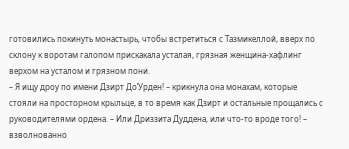готовились покинуть монастырь, чтобы встретиться с Тазмикеллой, вверх по склону к воротам галопом прискакала усталая, грязная женщина-хафлинг верхом на усталом и грязном пони.
– Я ищу дроу по имени Дзирт До’Урден! – крикнула она монахам, которые стояли на просторном крыльце, в то время как Дзирт и остальные прощались с руководителями ордена. – Или Дриззита Дуддена, или что-то вроде того! – взволнованно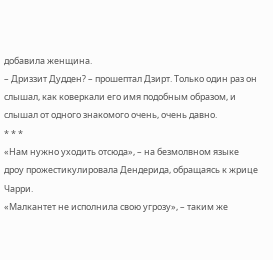добавила женщина.
– Дриззит Дудден? – прошептал Дзирт. Только один раз он слышал, как коверкали его имя подобным образом, и слышал от одного знакомого очень, очень давно.
* * *
«Нам нужно уходить отсюда», – на безмолвном языке дроу прожестикулировала Дендерида, обращаясь к жрице Чарри.
«Малкантет не исполнила свою угрозу», – таким же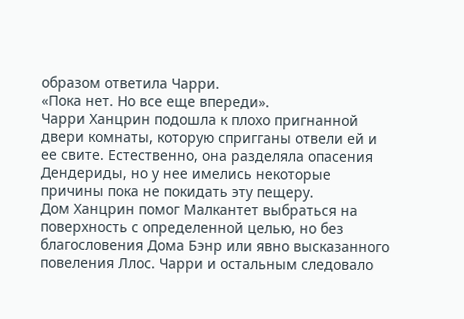образом ответила Чарри.
«Пока нет. Но все еще впереди».
Чарри Ханцрин подошла к плохо пригнанной двери комнаты, которую спригганы отвели ей и ее свите. Естественно, она разделяла опасения Дендериды, но у нее имелись некоторые причины пока не покидать эту пещеру.
Дом Ханцрин помог Малкантет выбраться на поверхность с определенной целью, но без благословения Дома Бэнр или явно высказанного повеления Ллос. Чарри и остальным следовало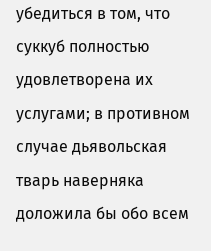убедиться в том, что суккуб полностью удовлетворена их услугами; в противном случае дьявольская тварь наверняка доложила бы обо всем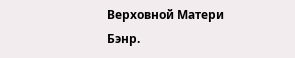Верховной Матери Бэнр.